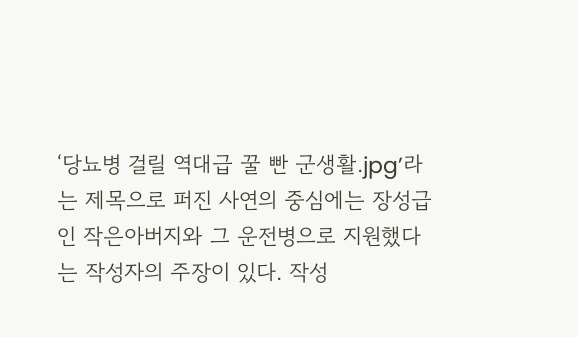‘당뇨병 걸릴 역대급 꿀 빤 군생활.jpg’라는 제목으로 퍼진 사연의 중심에는 장성급인 작은아버지와 그 운전병으로 지원했다는 작성자의 주장이 있다. 작성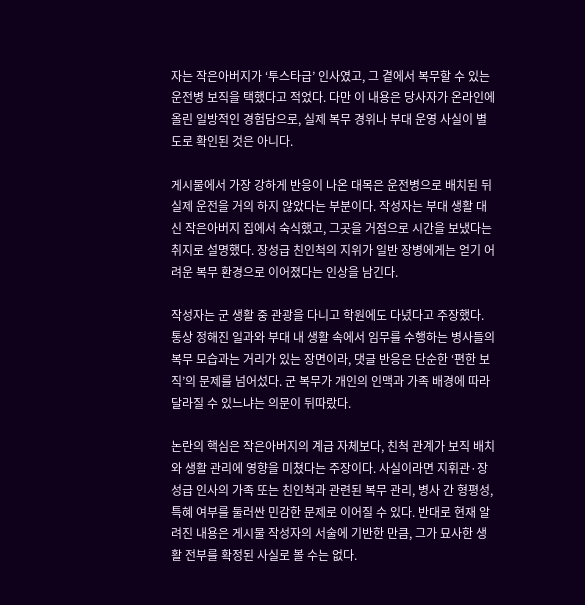자는 작은아버지가 ‘투스타급’ 인사였고, 그 곁에서 복무할 수 있는 운전병 보직을 택했다고 적었다. 다만 이 내용은 당사자가 온라인에 올린 일방적인 경험담으로, 실제 복무 경위나 부대 운영 사실이 별도로 확인된 것은 아니다.

게시물에서 가장 강하게 반응이 나온 대목은 운전병으로 배치된 뒤 실제 운전을 거의 하지 않았다는 부분이다. 작성자는 부대 생활 대신 작은아버지 집에서 숙식했고, 그곳을 거점으로 시간을 보냈다는 취지로 설명했다. 장성급 친인척의 지위가 일반 장병에게는 얻기 어려운 복무 환경으로 이어졌다는 인상을 남긴다.

작성자는 군 생활 중 관광을 다니고 학원에도 다녔다고 주장했다. 통상 정해진 일과와 부대 내 생활 속에서 임무를 수행하는 병사들의 복무 모습과는 거리가 있는 장면이라, 댓글 반응은 단순한 ‘편한 보직’의 문제를 넘어섰다. 군 복무가 개인의 인맥과 가족 배경에 따라 달라질 수 있느냐는 의문이 뒤따랐다.

논란의 핵심은 작은아버지의 계급 자체보다, 친척 관계가 보직 배치와 생활 관리에 영향을 미쳤다는 주장이다. 사실이라면 지휘관·장성급 인사의 가족 또는 친인척과 관련된 복무 관리, 병사 간 형평성, 특혜 여부를 둘러싼 민감한 문제로 이어질 수 있다. 반대로 현재 알려진 내용은 게시물 작성자의 서술에 기반한 만큼, 그가 묘사한 생활 전부를 확정된 사실로 볼 수는 없다.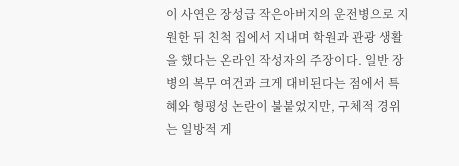이 사연은 장성급 작은아버지의 운전병으로 지원한 뒤 친척 집에서 지내며 학원과 관광 생활을 했다는 온라인 작성자의 주장이다. 일반 장병의 복무 여건과 크게 대비된다는 점에서 특혜와 형평성 논란이 불붙었지만, 구체적 경위는 일방적 게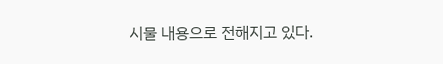시물 내용으로 전해지고 있다.